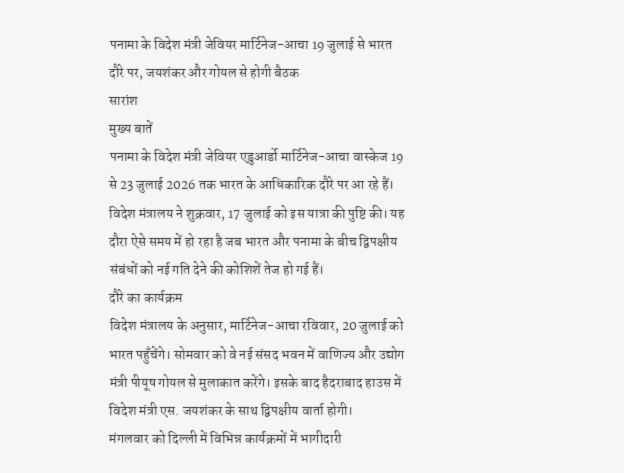पनामा के विदेश मंत्री जेवियर मार्टिनेज-आचा 19 जुलाई से भारत दौरे पर, जयशंकर और गोयल से होगी बैठक
सारांश
मुख्य बातें
पनामा के विदेश मंत्री जेवियर एडुआर्डो मार्टिनेज-आचा वास्केज 19 से 23 जुलाई 2026 तक भारत के आधिकारिक दौरे पर आ रहे हैं। विदेश मंत्रालय ने शुक्रवार, 17 जुलाई को इस यात्रा की पुष्टि की। यह दौरा ऐसे समय में हो रहा है जब भारत और पनामा के बीच द्विपक्षीय संबंधों को नई गति देने की कोशिशें तेज हो गई हैं।
दौरे का कार्यक्रम
विदेश मंत्रालय के अनुसार, मार्टिनेज-आचा रविवार, 20 जुलाई को भारत पहुँचेंगे। सोमवार को वे नई संसद भवन में वाणिज्य और उद्योग मंत्री पीयूष गोयल से मुलाकात करेंगे। इसके बाद हैदराबाद हाउस में विदेश मंत्री एस. जयशंकर के साथ द्विपक्षीय वार्ता होगी।
मंगलवार को दिल्ली में विभिन्न कार्यक्रमों में भागीदारी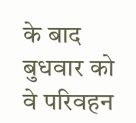के बाद बुधवार को वे परिवहन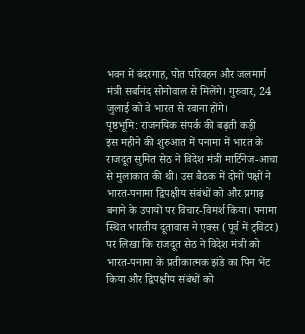भवन में बंदरगाह, पोत परिवहन और जलमार्ग मंत्री सर्बानंद सोनोवाल से मिलेंगे। गुरुवार, 24 जुलाई को वे भारत से रवाना होंगे।
पृष्ठभूमि: राजनयिक संपर्क की बढ़ती कड़ी
इस महीने की शुरुआत में पनामा में भारत के राजदूत सुमित सेठ ने विदेश मंत्री मार्टिनेज-आचा से मुलाकात की थी। उस बैठक में दोनों पक्षों ने भारत-पनामा द्विपक्षीय संबंधों को और प्रगाढ़ बनाने के उपायों पर विचार-विमर्श किया। पनामा स्थित भारतीय दूतावास ने एक्स (पूर्व में ट्विटर) पर लिखा कि राजदूत सेठ ने विदेश मंत्री को भारत-पनामा के प्रतीकात्मक झंडे का पिन भेंट किया और द्विपक्षीय संबंधों को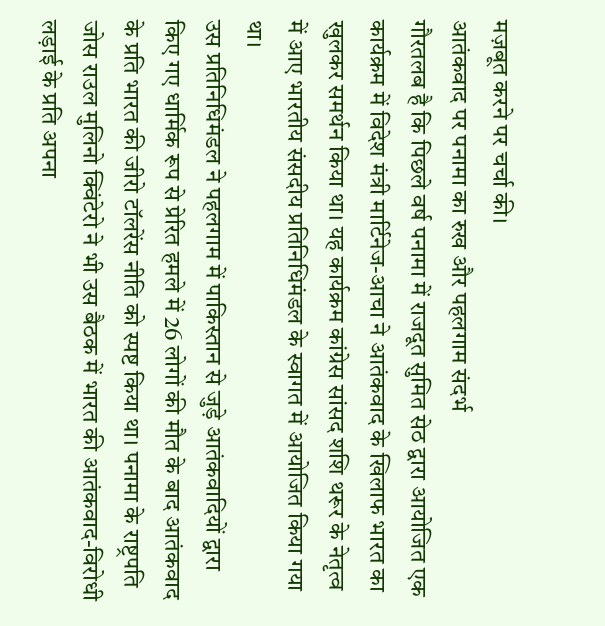मज़बूत करने पर चर्चा की।
आतंकवाद पर पनामा का रुख और पहलगाम संदर्भ
गौरतलब है कि पिछले वर्ष पनामा में राजदूत सुमित सेठ द्वारा आयोजित एक कार्यक्रम में विदेश मंत्री मार्टिनेज-आचा ने आतंकवाद के खिलाफ भारत का खुलकर समर्थन किया था। यह कार्यक्रम कांग्रेस सांसद शशि थरूर के नेतृत्व में आए भारतीय संसदीय प्रतिनिधिमंडल के स्वागत में आयोजित किया गया था।
उस प्रतिनिधिमंडल ने पहलगाम में पाकिस्तान से जुड़े आतंकवादियों द्वारा किए गए धार्मिक रूप से प्रेरित हमले में 26 लोगों की मौत के बाद आतंकवाद के प्रति भारत की जीरो टॉलरेंस नीति को स्पष्ट किया था। पनामा के राष्ट्रपति जोस राउल मुलिनो क्विंटेरो ने भी उस बैठक में भारत की आतंकवाद-विरोधी लड़ाई के प्रति अपना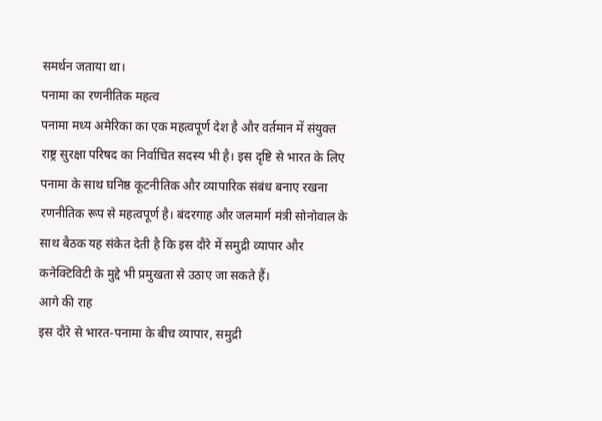समर्थन जताया था।
पनामा का रणनीतिक महत्व
पनामा मध्य अमेरिका का एक महत्वपूर्ण देश है और वर्तमान में संयुक्त राष्ट्र सुरक्षा परिषद का निर्वाचित सदस्य भी है। इस दृष्टि से भारत के लिए पनामा के साथ घनिष्ठ कूटनीतिक और व्यापारिक संबंध बनाए रखना रणनीतिक रूप से महत्वपूर्ण है। बंदरगाह और जलमार्ग मंत्री सोनोवाल के साथ बैठक यह संकेत देती है कि इस दौरे में समुद्री व्यापार और कनेक्टिविटी के मुद्दे भी प्रमुखता से उठाए जा सकते हैं।
आगे की राह
इस दौरे से भारत-पनामा के बीच व्यापार, समुद्री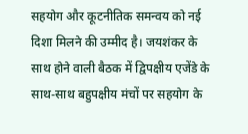सहयोग और कूटनीतिक समन्वय को नई दिशा मिलने की उम्मीद है। जयशंकर के साथ होने वाली बैठक में द्विपक्षीय एजेंडे के साथ-साथ बहुपक्षीय मंचों पर सहयोग के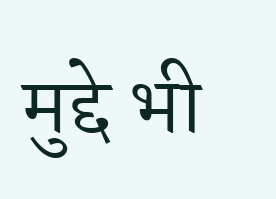मुद्दे भी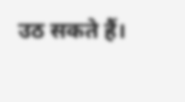उठ सकते हैं।